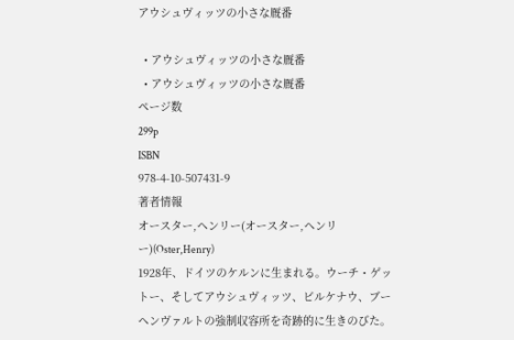アウシュヴィッツの小さな厩番

  • アウシュヴィッツの小さな厩番
  • アウシュヴィッツの小さな厩番
ページ数
299p
ISBN
978-4-10-507431-9
著者情報
オースター,ヘンリー(オースター,ヘンリー)(Oster,Henry)
1928年、ドイツのケルンに生まれる。ウーチ・ゲットー、そしてアウシュヴィッツ、ビルケナウ、ブーヘンヴァルトの強制収容所を奇跡的に生きのびた。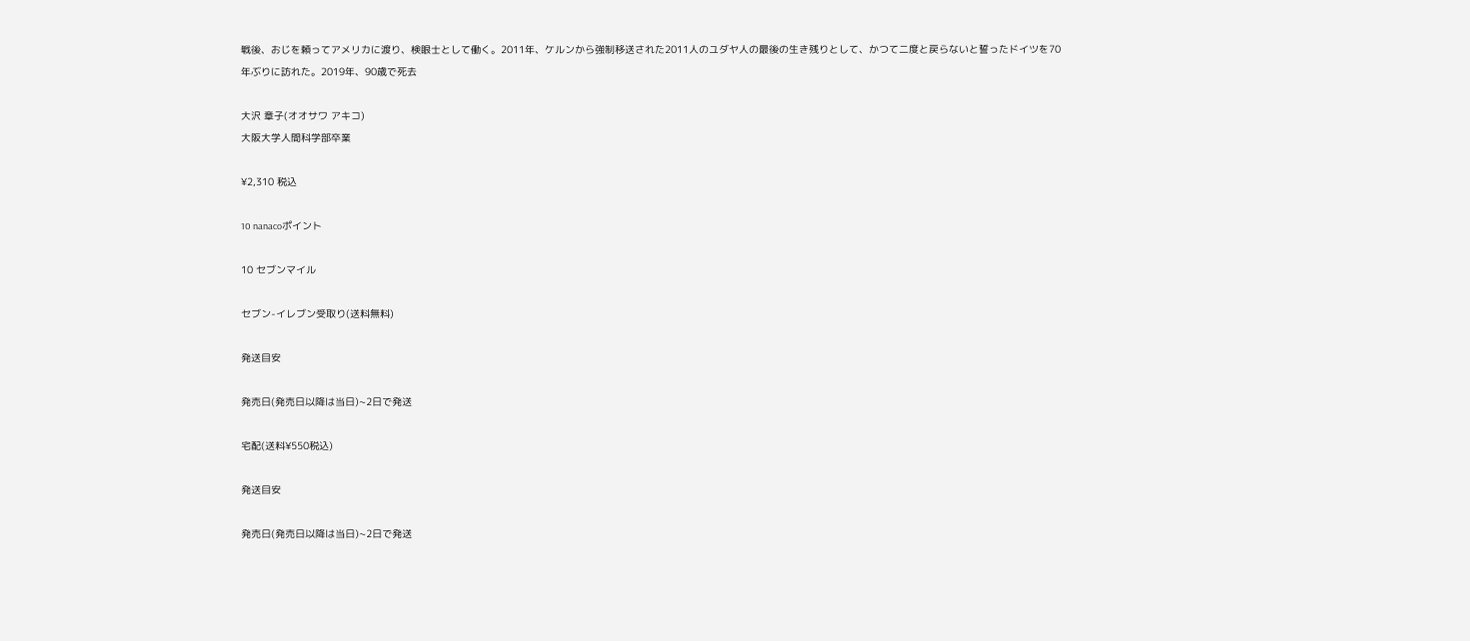戦後、おじを頼ってアメリカに渡り、検眼士として働く。2011年、ケルンから強制移送された2011人のユダヤ人の最後の生き残りとして、かつて二度と戻らないと誓ったドイツを70年ぶりに訪れた。2019年、90歳で死去

大沢 章子(オオサワ アキコ)
大阪大学人間科学部卒業

¥2,310 税込

10 nanacoポイント

10 セブンマイル

セブン-イレブン受取り(送料無料)

発送目安

発売日(発売日以降は当日)~2日で発送

宅配(送料¥550税込)

発送目安

発売日(発売日以降は当日)~2日で発送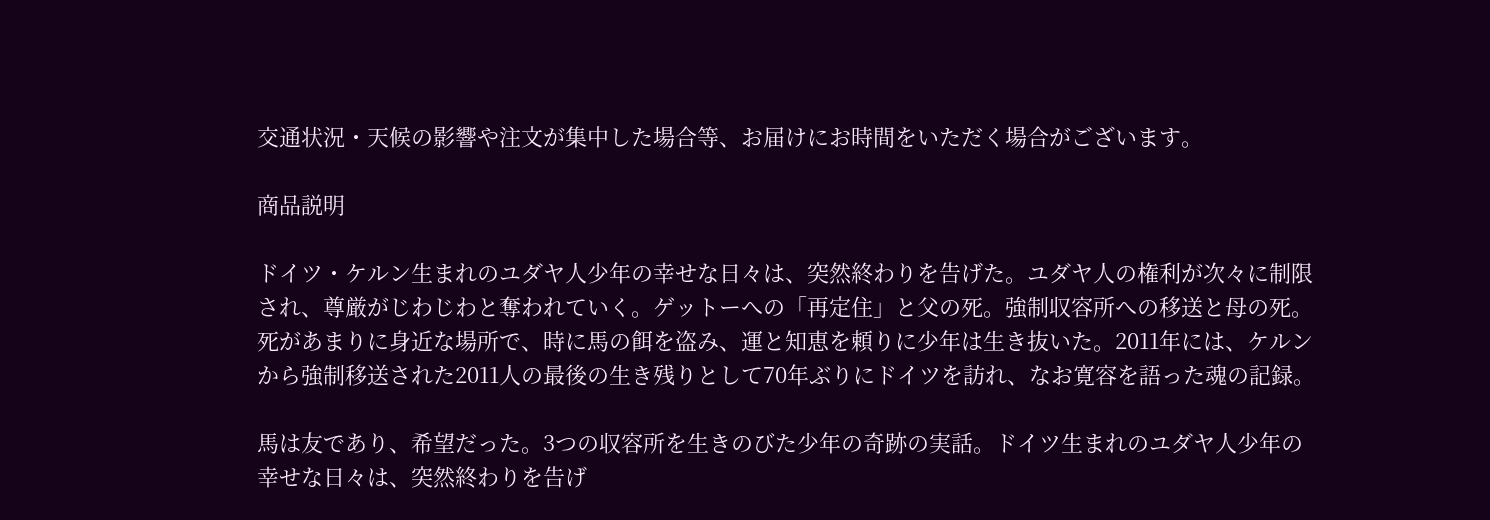交通状況・天候の影響や注文が集中した場合等、お届けにお時間をいただく場合がございます。

商品説明

ドイツ・ケルン生まれのユダヤ人少年の幸せな日々は、突然終わりを告げた。ユダヤ人の権利が次々に制限され、尊厳がじわじわと奪われていく。ゲットーへの「再定住」と父の死。強制収容所への移送と母の死。死があまりに身近な場所で、時に馬の餌を盗み、運と知恵を頼りに少年は生き抜いた。2011年には、ケルンから強制移送された2011人の最後の生き残りとして70年ぶりにドイツを訪れ、なお寛容を語った魂の記録。

馬は友であり、希望だった。3つの収容所を生きのびた少年の奇跡の実話。ドイツ生まれのユダヤ人少年の幸せな日々は、突然終わりを告げ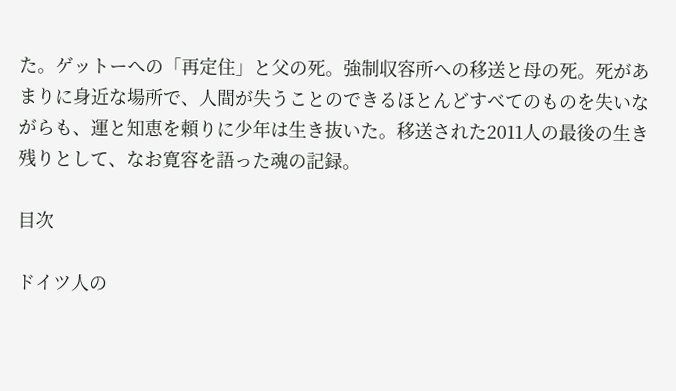た。ゲットーへの「再定住」と父の死。強制収容所への移送と母の死。死があまりに身近な場所で、人間が失うことのできるほとんどすべてのものを失いながらも、運と知恵を頼りに少年は生き抜いた。移送された2011人の最後の生き残りとして、なお寛容を語った魂の記録。

目次

ドイツ人の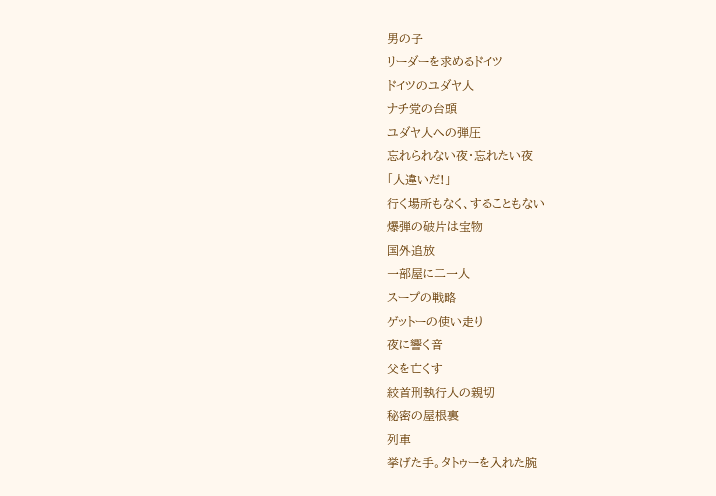男の子
リーダーを求めるドイツ
ドイツのユダヤ人
ナチ党の台頭
ユダヤ人への弾圧
忘れられない夜・忘れたい夜
「人違いだ!」
行く場所もなく、することもない
爆弾の破片は宝物
国外追放
一部屋に二一人
スープの戦略
ゲットーの使い走り
夜に響く音
父を亡くす
絞首刑執行人の親切
秘密の屋根裏
列車
挙げた手。タトゥーを入れた腕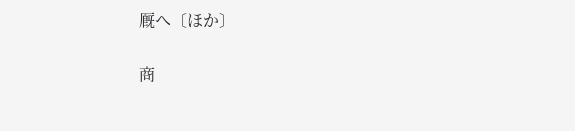厩へ〔ほか〕

商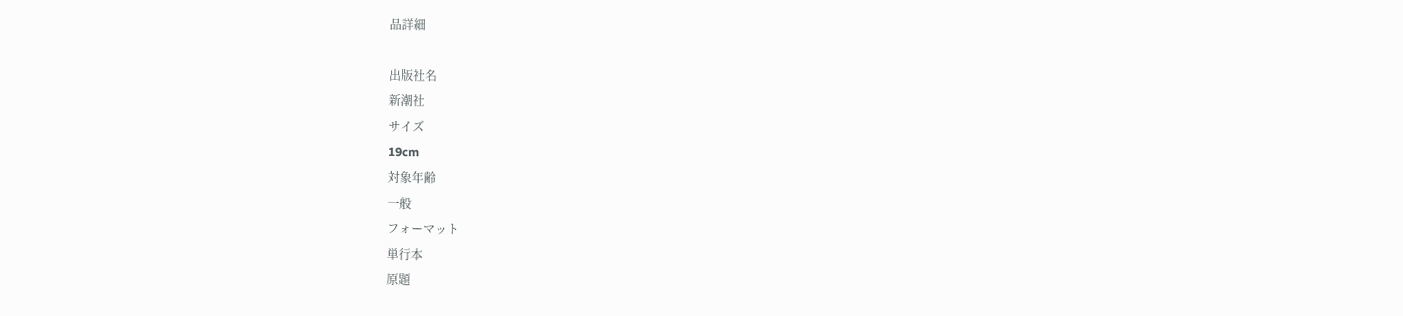品詳細

出版社名
新潮社
サイズ
19cm
対象年齢
一般
フォーマット
単行本
原題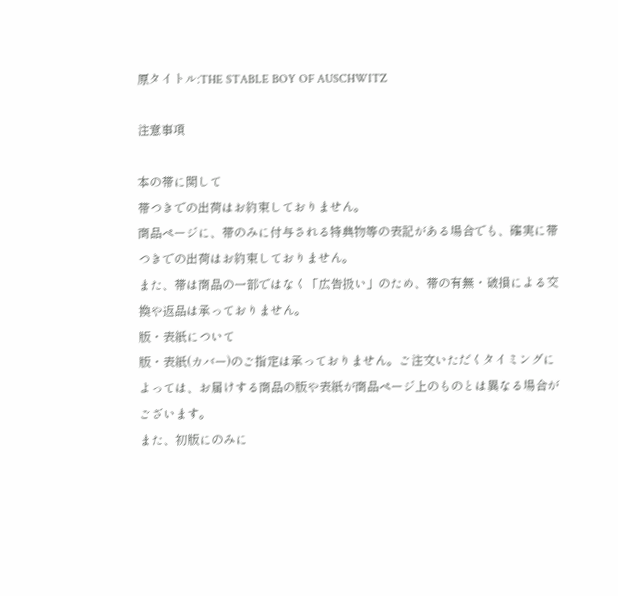原タイトル:THE STABLE BOY OF AUSCHWITZ

注意事項

本の帯に関して
帯つきでの出荷はお約束しておりません。
商品ページに、帯のみに付与される特典物等の表記がある場合でも、確実に帯つきでの出荷はお約束しておりません。
また、帯は商品の一部ではなく「広告扱い」のため、帯の有無・破損による交換や返品は承っておりません。
版・表紙について
版・表紙(カバー)のご指定は承っておりません。ご注文いただくタイミングによっては、お届けする商品の版や表紙が商品ページ上のものとは異なる場合がございます。
また、初版にのみに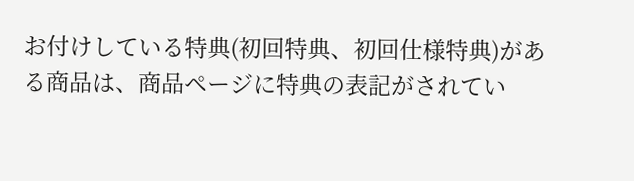お付けしている特典(初回特典、初回仕様特典)がある商品は、商品ページに特典の表記がされてい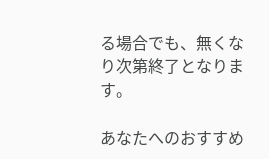る場合でも、無くなり次第終了となります。

あなたへのおすすめ